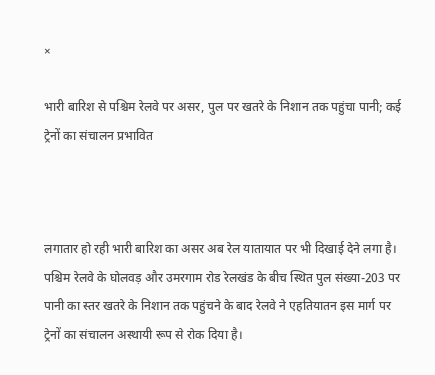×

भारी बारिश से पश्चिम रेलवे पर असर, पुल पर खतरे के निशान तक पहुंचा पानी; कई ट्रेनों का संचालन प्रभावित



लगातार हो रही भारी बारिश का असर अब रेल यातायात पर भी दिखाई देने लगा है। पश्चिम रेलवे के घोलवड़ और उमरगाम रोड रेलखंड के बीच स्थित पुल संख्या-203 पर पानी का स्तर खतरे के निशान तक पहुंचने के बाद रेलवे ने एहतियातन इस मार्ग पर ट्रेनों का संचालन अस्थायी रूप से रोक दिया है।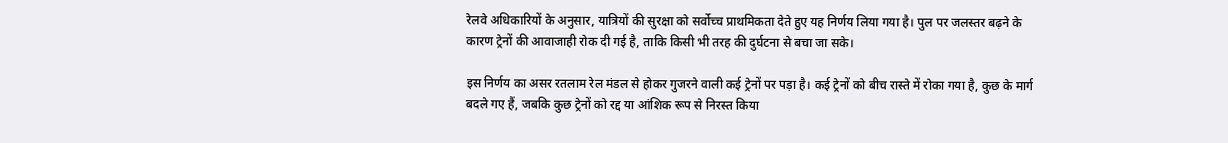रेलवे अधिकारियों के अनुसार, यात्रियों की सुरक्षा को सर्वोच्च प्राथमिकता देते हुए यह निर्णय लिया गया है। पुल पर जलस्तर बढ़ने के कारण ट्रेनों की आवाजाही रोक दी गई है, ताकि किसी भी तरह की दुर्घटना से बचा जा सके।

इस निर्णय का असर रतलाम रेल मंडल से होकर गुजरने वाली कई ट्रेनों पर पड़ा है। कई ट्रेनों को बीच रास्ते में रोका गया है, कुछ के मार्ग बदले गए हैं, जबकि कुछ ट्रेनों को रद्द या आंशिक रूप से निरस्त किया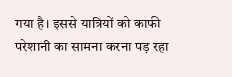गया है। इससे यात्रियों को काफी परेशानी का सामना करना पड़ रहा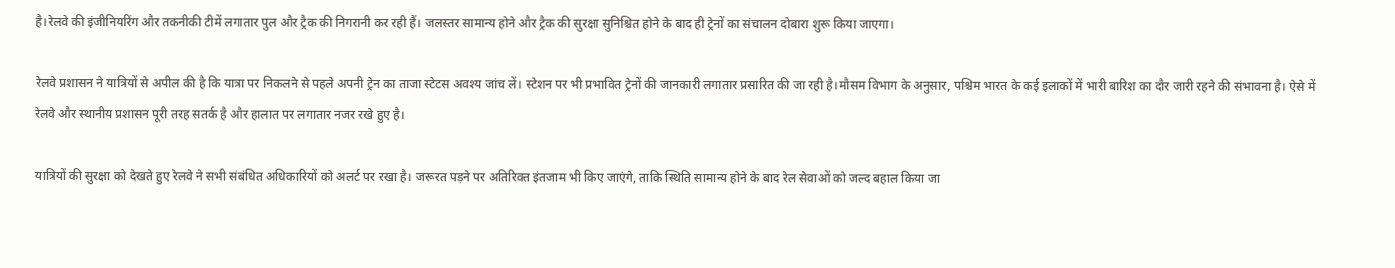है।रेलवे की इंजीनियरिंग और तकनीकी टीमें लगातार पुल और ट्रैक की निगरानी कर रही हैं। जलस्तर सामान्य होने और ट्रैक की सुरक्षा सुनिश्चित होने के बाद ही ट्रेनों का संचालन दोबारा शुरू किया जाएगा।

रेलवे प्रशासन ने यात्रियों से अपील की है कि यात्रा पर निकलने से पहले अपनी ट्रेन का ताजा स्टेटस अवश्य जांच लें। स्टेशन पर भी प्रभावित ट्रेनों की जानकारी लगातार प्रसारित की जा रही है।मौसम विभाग के अनुसार, पश्चिम भारत के कई इलाकों में भारी बारिश का दौर जारी रहने की संभावना है। ऐसे में रेलवे और स्थानीय प्रशासन पूरी तरह सतर्क है और हालात पर लगातार नजर रखे हुए है।

यात्रियों की सुरक्षा को देखते हुए रेलवे ने सभी संबंधित अधिकारियों को अलर्ट पर रखा है। जरूरत पड़ने पर अतिरिक्त इंतजाम भी किए जाएंगे, ताकि स्थिति सामान्य होने के बाद रेल सेवाओं को जल्द बहाल किया जा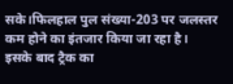सके।फिलहाल पुल संख्या-203 पर जलस्तर कम होने का इंतजार किया जा रहा है। इसके बाद ट्रैक का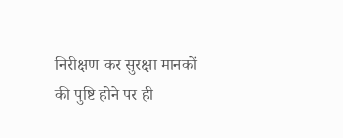निरीक्षण कर सुरक्षा मानकों की पुष्टि होने पर ही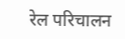रेल परिचालन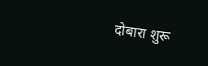दोबारा शुरू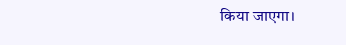किया जाएगा।